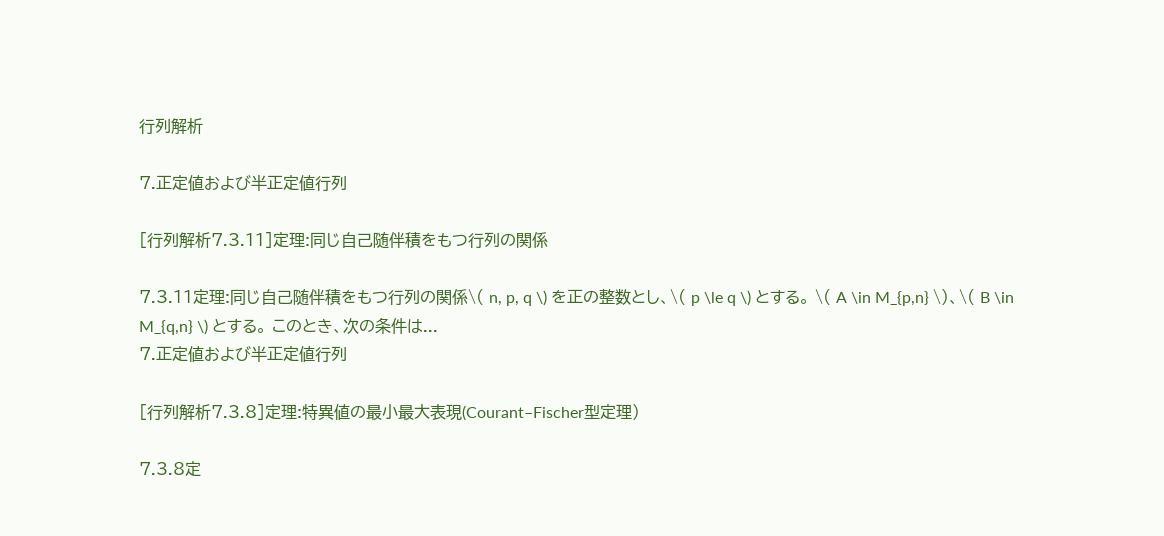行列解析

7.正定値および半正定値行列

[行列解析7.3.11]定理:同じ自己随伴積をもつ行列の関係

7.3.11定理:同じ自己随伴積をもつ行列の関係\( n, p, q \) を正の整数とし、\( p \le q \) とする。 \( A \in M_{p,n} \)、\( B \in M_{q,n} \) とする。 このとき、次の条件は...
7.正定値および半正定値行列

[行列解析7.3.8]定理:特異値の最小最大表現(Courant–Fischer型定理)

7.3.8定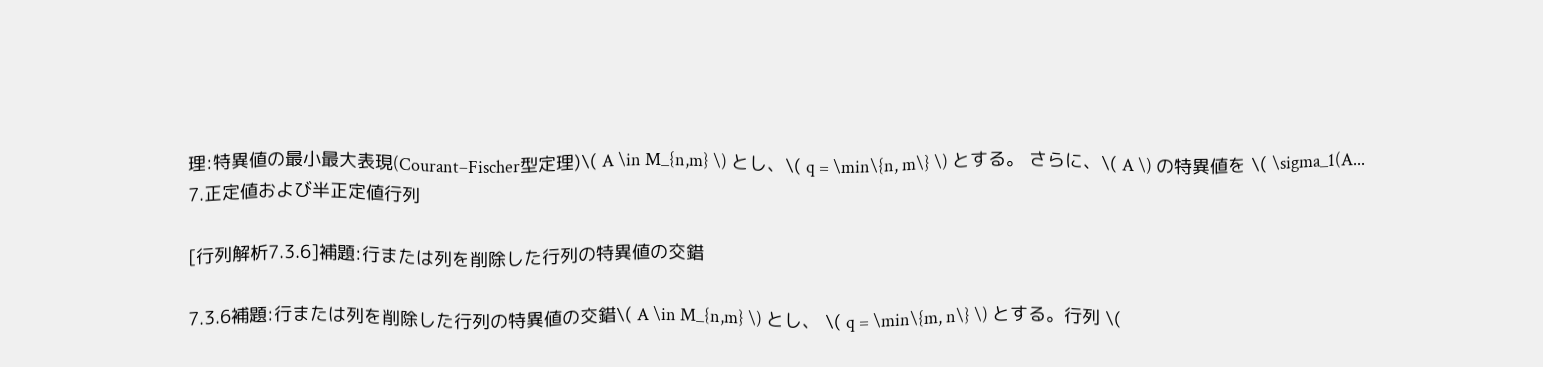理:特異値の最小最大表現(Courant–Fischer型定理)\( A \in M_{n,m} \) とし、\( q = \min\{n, m\} \) とする。 さらに、\( A \) の特異値を \( \sigma_1(A...
7.正定値および半正定値行列

[行列解析7.3.6]補題:行または列を削除した行列の特異値の交錯

7.3.6補題:行または列を削除した行列の特異値の交錯\( A \in M_{n,m} \) とし、 \( q = \min\{m, n\} \) とする。行列 \(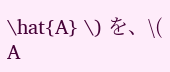\hat{A} \) を、\( A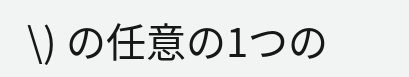\) の任意の1つの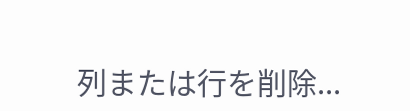列または行を削除...